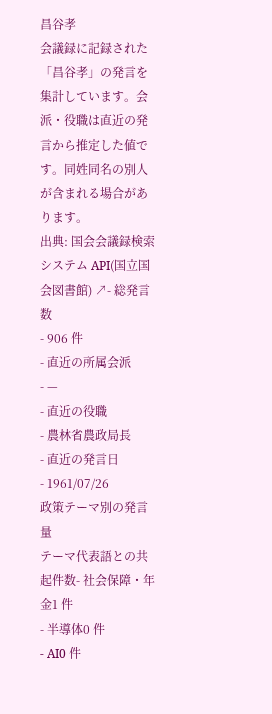昌谷孝
会議録に記録された「昌谷孝」の発言を集計しています。会派・役職は直近の発言から推定した値です。同姓同名の別人が含まれる場合があります。
出典: 国会会議録検索システム API(国立国会図書館) ↗- 総発言数
- 906 件
- 直近の所属会派
- —
- 直近の役職
- 農林省農政局長
- 直近の発言日
- 1961/07/26
政策テーマ別の発言量
テーマ代表語との共起件数- 社会保障・年金1 件
- 半導体0 件
- AI0 件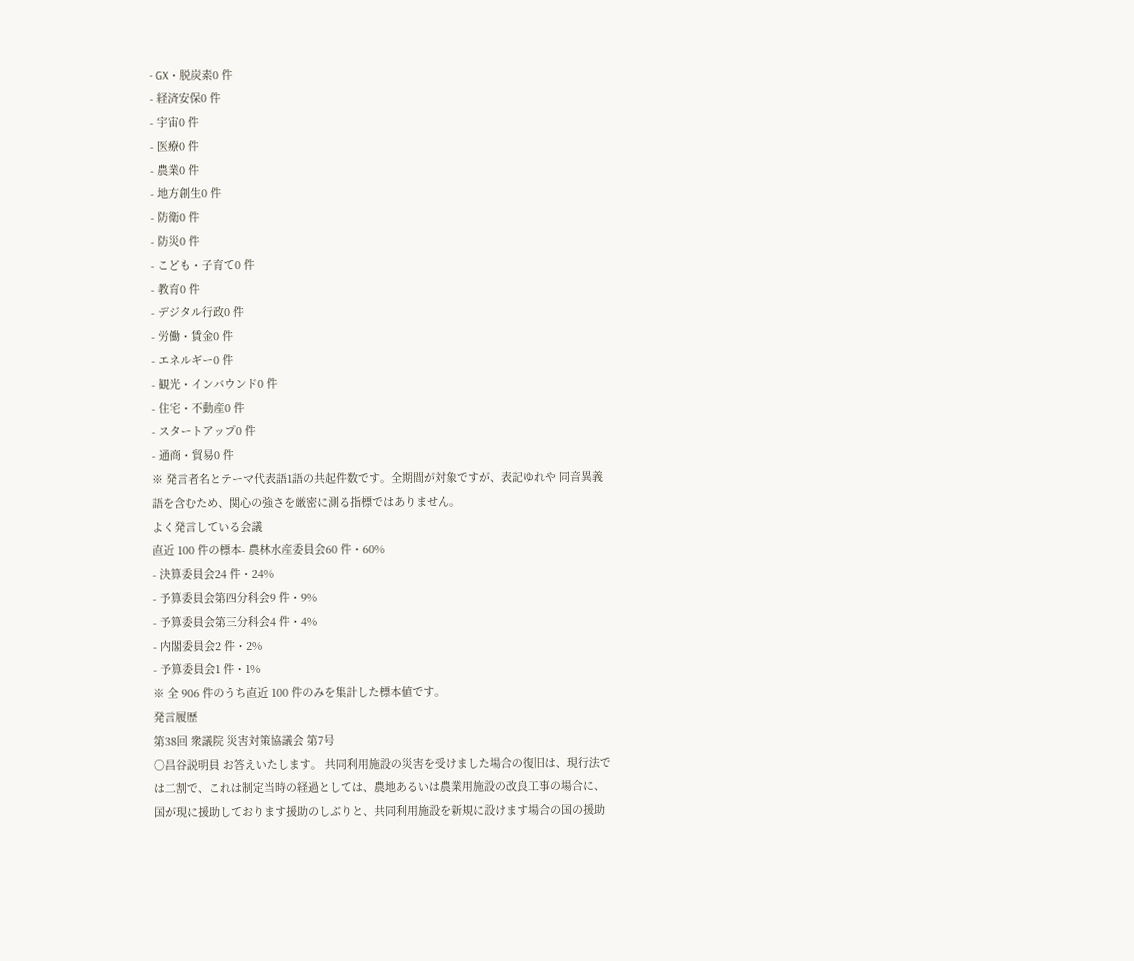- GX・脱炭素0 件
- 経済安保0 件
- 宇宙0 件
- 医療0 件
- 農業0 件
- 地方創生0 件
- 防衛0 件
- 防災0 件
- こども・子育て0 件
- 教育0 件
- デジタル行政0 件
- 労働・賃金0 件
- エネルギー0 件
- 観光・インバウンド0 件
- 住宅・不動産0 件
- スタートアップ0 件
- 通商・貿易0 件
※ 発言者名とテーマ代表語1語の共起件数です。全期間が対象ですが、表記ゆれや 同音異義語を含むため、関心の強さを厳密に測る指標ではありません。
よく発言している会議
直近 100 件の標本- 農林水産委員会60 件・60%
- 決算委員会24 件・24%
- 予算委員会第四分科会9 件・9%
- 予算委員会第三分科会4 件・4%
- 内閣委員会2 件・2%
- 予算委員会1 件・1%
※ 全 906 件のうち直近 100 件のみを集計した標本値です。
発言履歴
第38回 衆議院 災害対策協議会 第7号
○昌谷説明員 お答えいたします。 共同利用施設の災害を受けました場合の復旧は、現行法では二割で、これは制定当時の経過としては、農地あるいは農業用施設の改良工事の場合に、国が現に援助しております援助のしぶりと、共同利用施設を新規に設けます場合の国の援助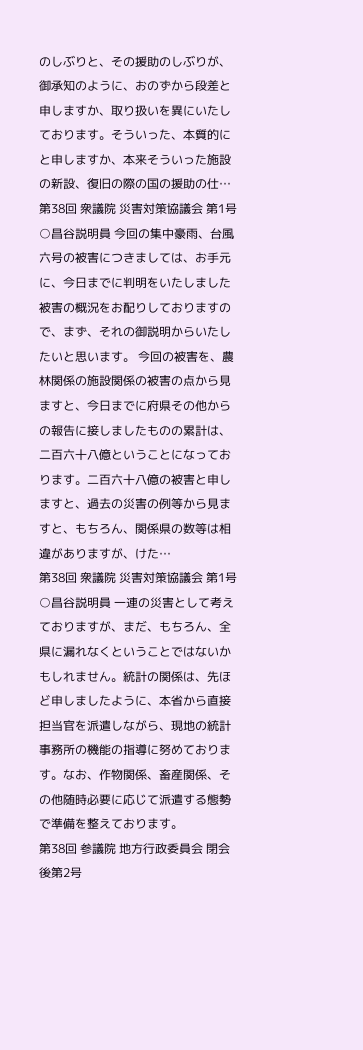のしぶりと、その援助のしぶりが、御承知のように、おのずから段差と申しますか、取り扱いを異にいたしております。そういった、本質的にと申しますか、本来そういった施設の新設、復旧の際の国の援助の仕…
第38回 衆議院 災害対策協議会 第1号
○昌谷説明員 今回の集中豪雨、台風六号の被害につきましては、お手元に、今日までに判明をいたしました被害の概況をお配りしておりますので、まず、それの御説明からいたしたいと思います。 今回の被害を、農林関係の施設関係の被害の点から見ますと、今日までに府県その他からの報告に接しましたものの累計は、二百六十八億ということになっております。二百六十八億の被害と申しますと、過去の災害の例等から見ますと、もちろん、関係県の数等は相違がありますが、けた…
第38回 衆議院 災害対策協議会 第1号
○昌谷説明員 一連の災害として考えておりますが、まだ、もちろん、全県に漏れなくということではないかもしれません。統計の関係は、先ほど申しましたように、本省から直接担当官を派遣しながら、現地の統計事務所の機能の指導に努めております。なお、作物関係、畜産関係、その他随時必要に応じて派遣する態勢で準備を整えております。
第38回 参議院 地方行政委員会 閉会後第2号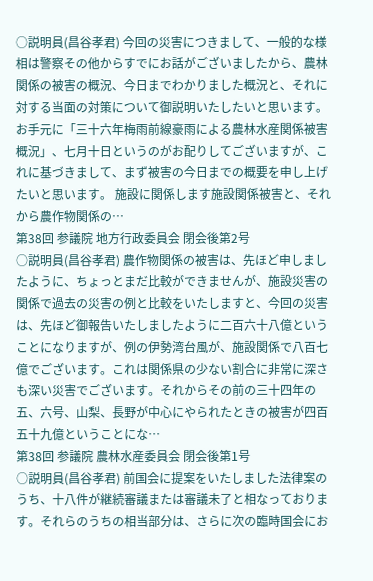○説明員(昌谷孝君) 今回の災害につきまして、一般的な様相は警察その他からすでにお話がございましたから、農林関係の被害の概況、今日までわかりました概況と、それに対する当面の対策について御説明いたしたいと思います。 お手元に「三十六年梅雨前線豪雨による農林水産関係被害概況」、七月十日というのがお配りしてございますが、これに基づきまして、まず被害の今日までの概要を申し上げたいと思います。 施設に関係します施設関係被害と、それから農作物関係の…
第38回 参議院 地方行政委員会 閉会後第2号
○説明員(昌谷孝君) 農作物関係の被害は、先ほど申しましたように、ちょっとまだ比較ができませんが、施設災害の関係で過去の災害の例と比較をいたしますと、今回の災害は、先ほど御報告いたしましたように二百六十八億ということになりますが、例の伊勢湾台風が、施設関係で八百七億でございます。これは関係県の少ない割合に非常に深さも深い災害でございます。それからその前の三十四年の五、六号、山梨、長野が中心にやられたときの被害が四百五十九億ということにな…
第38回 参議院 農林水産委員会 閉会後第1号
○説明員(昌谷孝君) 前国会に提案をいたしました法律案のうち、十八件が継続審議または審議未了と相なっております。それらのうちの相当部分は、さらに次の臨時国会にお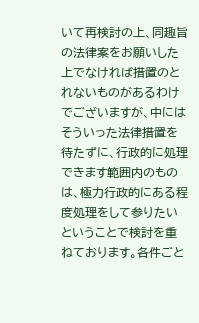いて再検討の上、同趣旨の法律案をお願いした上でなければ措置のとれないものがあるわけでございますが、中にはそういった法律措置を待たずに、行政的に処理できます範囲内のものは、極力行政的にある程度処理をして参りたいということで検討を重ねております。各件ごと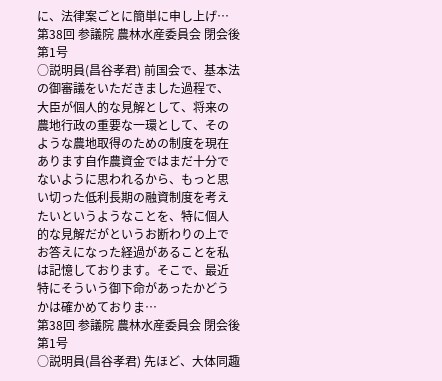に、法律案ごとに簡単に申し上げ…
第38回 参議院 農林水産委員会 閉会後第1号
○説明員(昌谷孝君) 前国会で、基本法の御審議をいただきました過程で、大臣が個人的な見解として、将来の農地行政の重要な一環として、そのような農地取得のための制度を現在あります自作農資金ではまだ十分でないように思われるから、もっと思い切った低利長期の融資制度を考えたいというようなことを、特に個人的な見解だがというお断わりの上でお答えになった経過があることを私は記憶しております。そこで、最近特にそういう御下命があったかどうかは確かめておりま…
第38回 参議院 農林水産委員会 閉会後第1号
○説明員(昌谷孝君) 先ほど、大体同趣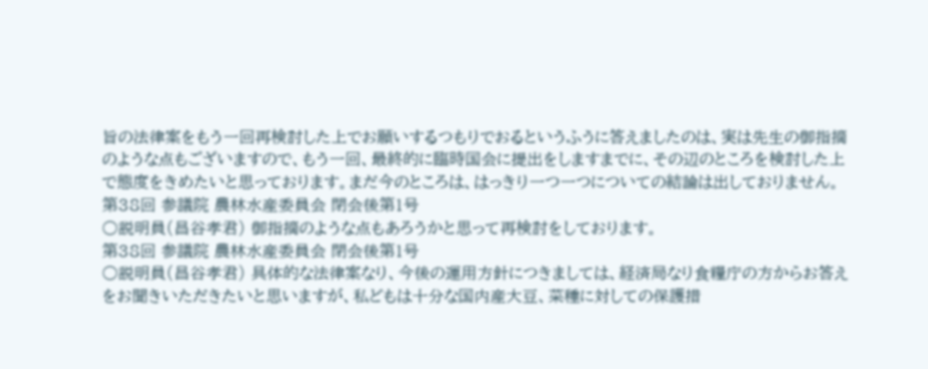旨の法律案をもう一回再検討した上でお願いするつもりでおるというふうに答えましたのは、実は先生の御指摘のような点もございますので、もう一回、最終的に臨時国会に提出をしますまでに、その辺のところを検討した上で態度をきめたいと思っております。まだ今のところは、はっきり一つ一つについての結論は出しておりません。
第38回 参議院 農林水産委員会 閉会後第1号
○説明員(昌谷孝君) 御指摘のような点もあろうかと思って再検討をしております。
第38回 参議院 農林水産委員会 閉会後第1号
○説明員(昌谷孝君) 具体的な法律案なり、今後の運用方針につきましては、経済局なり食糧庁の方からお答えをお聞きいただきたいと思いますが、私どもは十分な国内産大豆、菜種に対しての保護措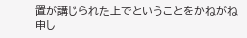置が講じられた上でということをかねがね申し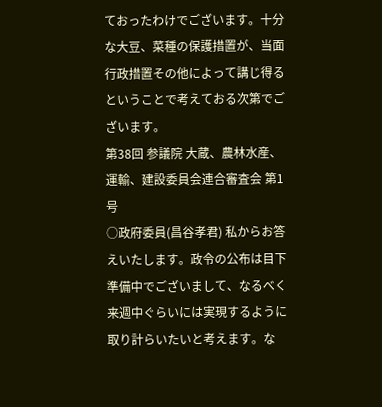ておったわけでございます。十分な大豆、菜種の保護措置が、当面行政措置その他によって講じ得るということで考えておる次第でございます。
第38回 参議院 大蔵、農林水産、運輸、建設委員会連合審査会 第1号
○政府委員(昌谷孝君) 私からお答えいたします。政令の公布は目下準備中でございまして、なるべく来週中ぐらいには実現するように取り計らいたいと考えます。な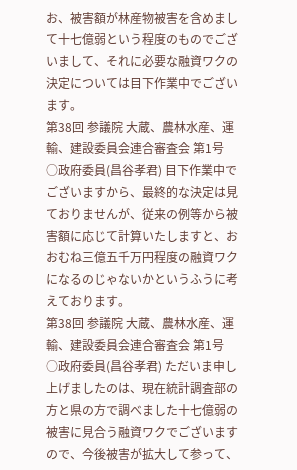お、被害額が林産物被害を含めまして十七億弱という程度のものでございまして、それに必要な融資ワクの決定については目下作業中でございます。
第38回 参議院 大蔵、農林水産、運輸、建設委員会連合審査会 第1号
○政府委員(昌谷孝君) 目下作業中でございますから、最終的な決定は見ておりませんが、従来の例等から被害額に応じて計算いたしますと、おおむね三億五千万円程度の融資ワクになるのじゃないかというふうに考えております。
第38回 参議院 大蔵、農林水産、運輸、建設委員会連合審査会 第1号
○政府委員(昌谷孝君) ただいま申し上げましたのは、現在統計調査部の方と県の方で調べました十七億弱の被害に見合う融資ワクでございますので、今後被害が拡大して参って、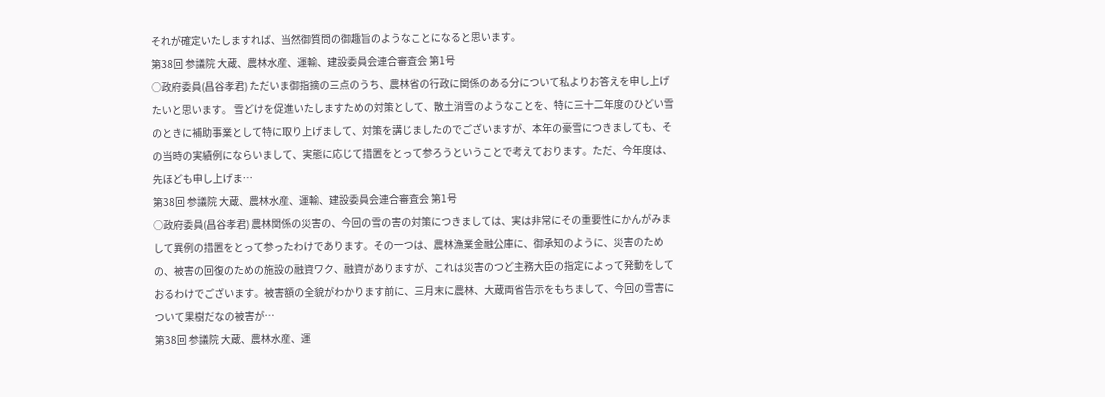それが確定いたしますれば、当然御質問の御趣旨のようなことになると思います。
第38回 参議院 大蔵、農林水産、運輸、建設委員会連合審査会 第1号
○政府委員(昌谷孝君) ただいま御指摘の三点のうち、農林省の行政に関係のある分について私よりお答えを申し上げたいと思います。 雪どけを促進いたしますための対策として、散土消雪のようなことを、特に三十二年度のひどい雪のときに補助事業として特に取り上げまして、対策を講じましたのでございますが、本年の豪雪につきましても、その当時の実績例にならいまして、実態に応じて措置をとって参ろうということで考えております。ただ、今年度は、先ほども申し上げま…
第38回 参議院 大蔵、農林水産、運輸、建設委員会連合審査会 第1号
○政府委員(昌谷孝君) 農林関係の災害の、今回の雪の害の対策につきましては、実は非常にその重要性にかんがみまして異例の措置をとって参ったわけであります。その一つは、農林漁業金融公庫に、御承知のように、災害のための、被害の回復のための施設の融資ワク、融資がありますが、これは災害のつど主務大臣の指定によって発動をしておるわけでございます。被害額の全貌がわかります前に、三月末に農林、大蔵両省告示をもちまして、今回の雪害について果樹だなの被害が…
第38回 参議院 大蔵、農林水産、運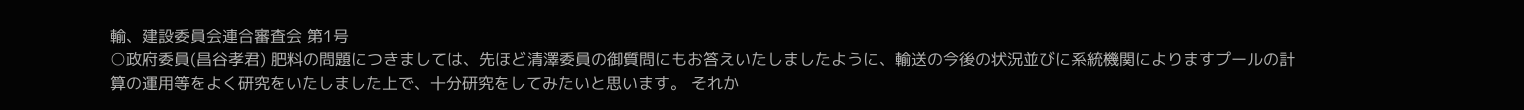輸、建設委員会連合審査会 第1号
○政府委員(昌谷孝君) 肥料の問題につきましては、先ほど清澤委員の御質問にもお答えいたしましたように、輸送の今後の状況並びに系統機関によりますプールの計算の運用等をよく研究をいたしました上で、十分研究をしてみたいと思います。 それか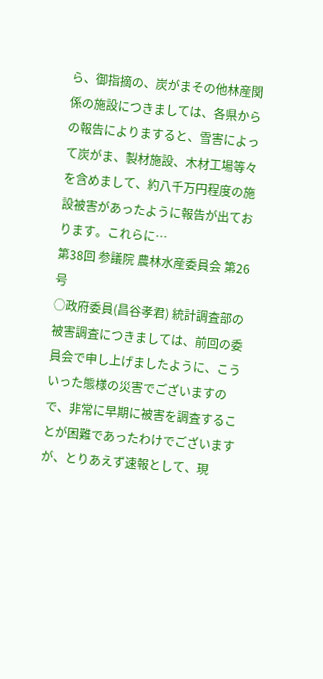ら、御指摘の、炭がまその他林産関係の施設につきましては、各県からの報告によりますると、雪害によって炭がま、製材施設、木材工場等々を含めまして、約八千万円程度の施設被害があったように報告が出ております。これらに…
第38回 参議院 農林水産委員会 第26号
○政府委員(昌谷孝君) 統計調査部の被害調査につきましては、前回の委員会で申し上げましたように、こういった態様の災害でございますので、非常に早期に被害を調査することが困難であったわけでございますが、とりあえず速報として、現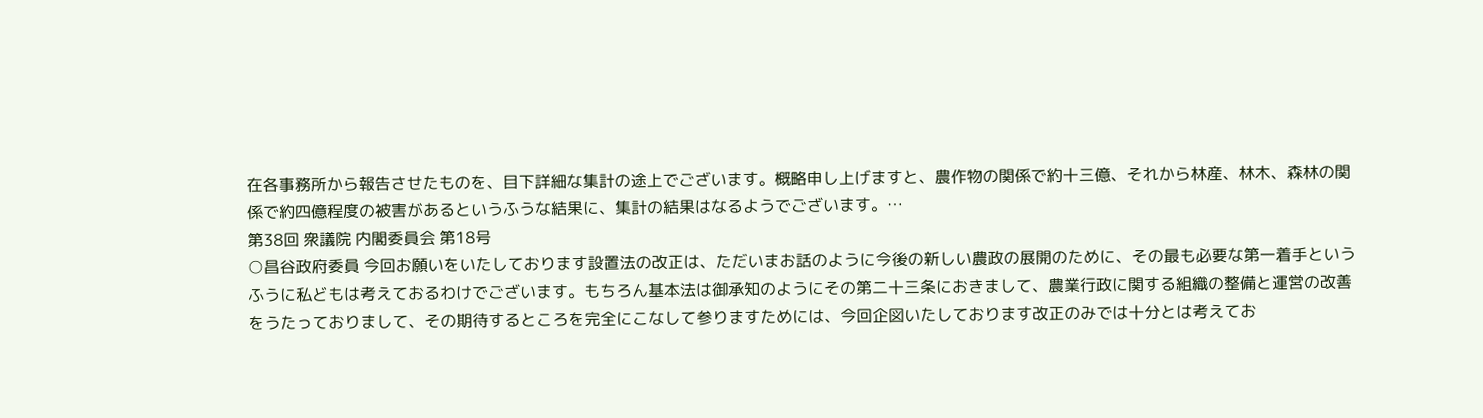在各事務所から報告させたものを、目下詳細な集計の途上でございます。概略申し上げますと、農作物の関係で約十三億、それから林産、林木、森林の関係で約四億程度の被害があるというふうな結果に、集計の結果はなるようでございます。…
第38回 衆議院 内閣委員会 第18号
○昌谷政府委員 今回お願いをいたしております設置法の改正は、ただいまお話のように今後の新しい農政の展開のために、その最も必要な第一着手というふうに私どもは考えておるわけでございます。もちろん基本法は御承知のようにその第二十三条におきまして、農業行政に関する組織の整備と運営の改善をうたっておりまして、その期待するところを完全にこなして参りますためには、今回企図いたしております改正のみでは十分とは考えてお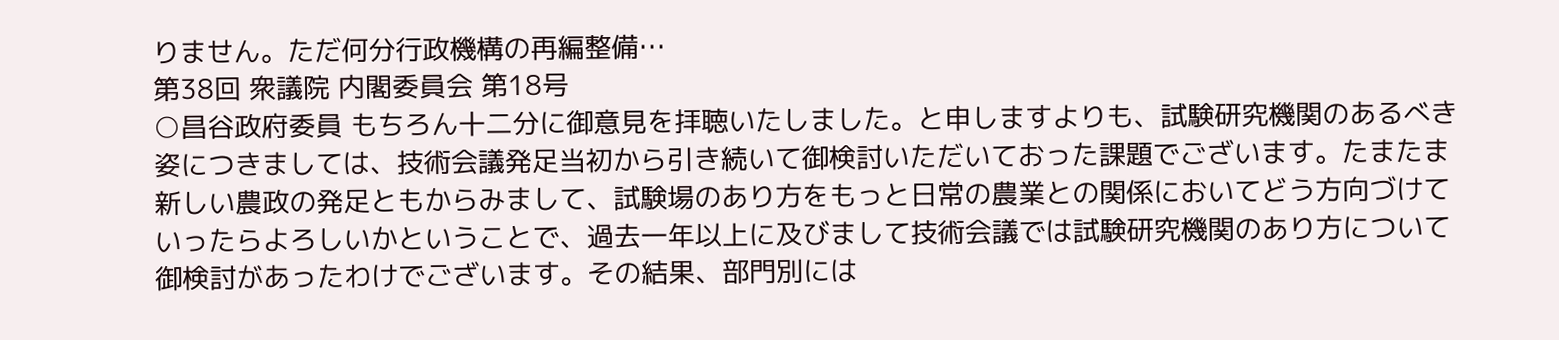りません。ただ何分行政機構の再編整備…
第38回 衆議院 内閣委員会 第18号
○昌谷政府委員 もちろん十二分に御意見を拝聴いたしました。と申しますよりも、試験研究機関のあるべき姿につきましては、技術会議発足当初から引き続いて御検討いただいておった課題でございます。たまたま新しい農政の発足ともからみまして、試験場のあり方をもっと日常の農業との関係においてどう方向づけていったらよろしいかということで、過去一年以上に及びまして技術会議では試験研究機関のあり方について御検討があったわけでございます。その結果、部門別には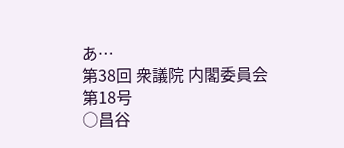あ…
第38回 衆議院 内閣委員会 第18号
○昌谷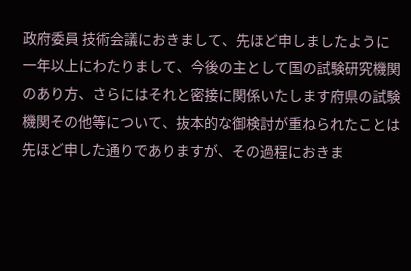政府委員 技術会議におきまして、先ほど申しましたように一年以上にわたりまして、今後の主として国の試験研究機関のあり方、さらにはそれと密接に関係いたします府県の試験機関その他等について、抜本的な御検討が重ねられたことは先ほど申した通りでありますが、その過程におきま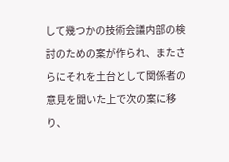して幾つかの技術会議内部の検討のための案が作られ、またさらにそれを土台として関係者の意見を聞いた上で次の案に移り、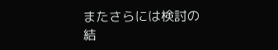またさらには検討の結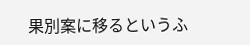果別案に移るというふ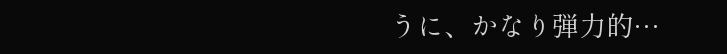うに、かなり弾力的…